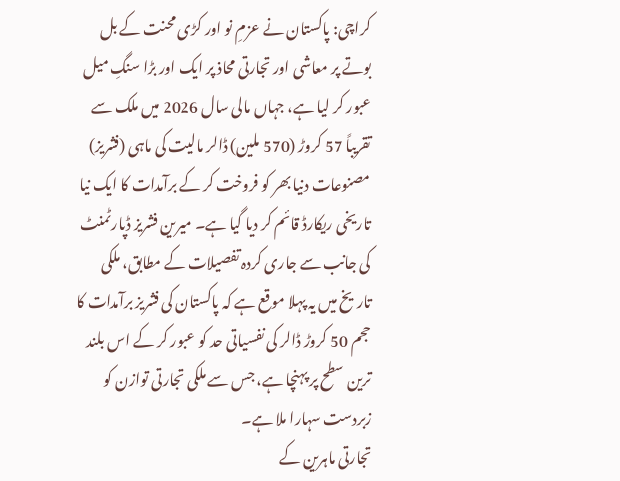کراچی: پاکستان نے عزمِ نو اور کڑی محنت کے بل بوتے پر معاشی اور تجارتی محاذ پر ایک اور بڑا سنگِ میل عبور کر لیا ہے، جہاں مالی سال 2026 میں ملک سے تقریباً 57 کروڑ (570 ملین) ڈالر مالیت کی ماہی (فشریز) مصنوعات دنیا بھر کو فروخت کر کے برآمدات کا ایک نیا تاریخی ریکارڈ قائم کر دیا گیا ہے۔ میرین فشریز ڈپارٹمنٹ کی جانب سے جاری کردہ تفصیلات کے مطابق، ملکی تاریخ میں یہ پہلا موقع ہے کہ پاکستان کی فشریز برآمدات کا حجم 50 کروڑ ڈالر کی نفسیاتی حد کو عبور کر کے اس بلند ترین سطح پر پہنچا ہے، جس سے ملکی تجارتی توازن کو زبردست سہارا ملا ہے۔
تجارتی ماہرین کے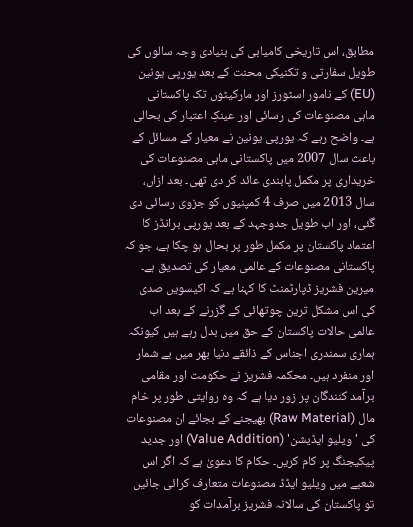مطابق، اس تاریخی کامیابی کی بنیادی وجہ سالوں کی طویل سفارتی و تکنیکی محنت کے بعد یورپی یونین (EU) کے نامور اسٹورز اور مارکیٹوں تک پاکستانی ماہی مصنوعات کی رسائی اور عینکِ اعتبار کی بحالی ہے۔ واضح رہے کہ یورپی یونین نے معیار کے مسائل کے باعث سال 2007 میں پاکستانی ماہی مصنوعات کی خریداری پر مکمل پابندی عائد کر دی تھی۔ بعد ازاں، سال 2013 میں صرف 4 کمپنیوں کو جزوی رسائی دی گئی، اور اب طویل جدوجہد کے بعد یورپی برانڈز کا اعتماد پاکستان پر مکمل طور پر بحال ہو چکا ہے، جو کہ پاکستانی مصنوعات کے عالمی معیار کی تصدیق ہے۔
میرین فشریز ڈپارٹمنٹ کا کہنا ہے کہ اکیسویں صدی کی اس مشکل ترین چوتھائی کے گزرنے کے بعد اب عالمی حالات پاکستان کے حق میں بدل رہے ہیں کیونکہ ہماری سمندری اجناس کے ذائقے دنیا بھر میں بے شمار اور منفرد ہیں۔ محکمہ فشریز نے حکومت اور مقامی برآمد کنندگان پر زور دیا ہے کہ وہ روایتی طور پر خام مال (Raw Material) بھیجنے کے بجائے ان مصنوعات کی 'ویلیو ایڈیشن' (Value Addition) اور جدید پیکیجنگ پر کام کریں۔ حکام کا دعویٰ ہے کہ اگر اس شعبے میں ویلیو ایڈڈ مصنوعات متعارف کرائی جائیں تو پاکستان کی سالانہ فشریز برآمدات کو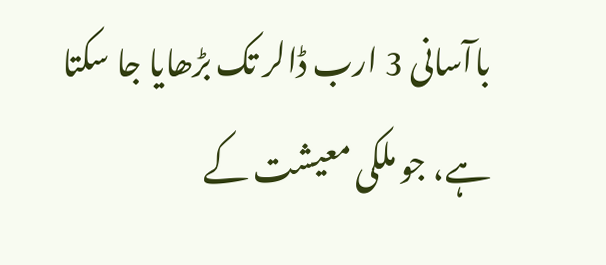باآسانی 3 ارب ڈالر تک بڑھایا جا سکتا ہے، جو ملکی معیشت کے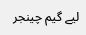لیے گیم چینجر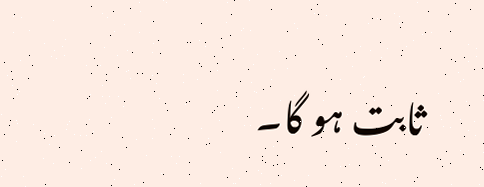ثابت ہو گا۔